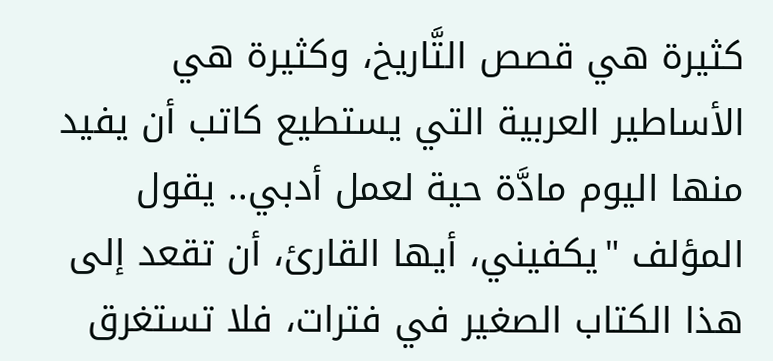كثيرة هي قصص التَّاريخ، وكثيرة هي الأساطير العربية التي يستطيع كاتب أن يفيد منها اليوم مادَّة حية لعمل أدبي.. يقول المؤلف "يكفيني، أيها القارئ، أن تقعد إلى هذا الكتاب الصغير في فترات، فلا تستغرق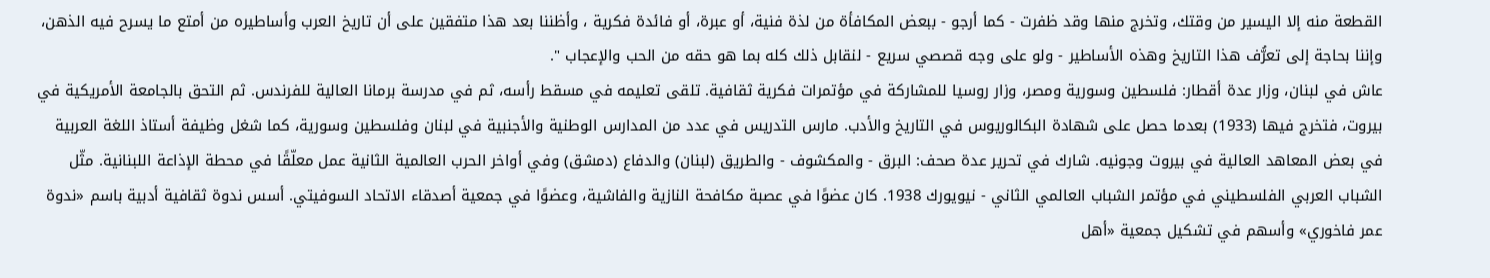القطعة منه إلا اليسير من وقتك، وتخرج منها وقد ظفرت - كما أرجو - ببعض المكافأة من لذة فنية، أو عبرة، أو فائدة فكرية ، وأظننا بعد هذا متفقين على أن تاريخ العرب وأساطيره من أمتع ما يسرح فيه الذهن، وإننا بحاجة إلى تعرُّف هذا التاريخ وهذه الأساطير - ولو على وجه قصصي سريع - لنقابل ذلك كله بما هو حقه من الحب والإعجاب ".
عاش في لبنان، وزار عدة أقطار: فلسطين وسورية ومصر، وزار روسيا للمشاركة في مؤتمرات فكرية ثقافية. تلقى تعليمه في مسقط رأسه، ثم في مدرسة برمانا العالية للفرندس. ثم التحق بالجامعة الأمريكية في بيروت، فتخرج فيها (1933) بعدما حصل على شهادة البكالوريوس في التاريخ والأدب. مارس التدريس في عدد من المدارس الوطنية والأجنبية في لبنان وفلسطين وسورية، كما شغل وظيفة أستاذ اللغة العربية في بعض المعاهد العالية في بيروت وجونيه. شارك في تحرير عدة صحف: البرق - والمكشوف - والطريق (لبنان) والدفاع (دمشق) وفي أواخر الحرب العالمية الثانية عمل معلّقًا في محطة الإذاعة اللبنانية. مثّل الشباب العربي الفلسطيني في مؤتمر الشباب العالمي الثاني - نيويورك 1938. كان عضوًا في عصبة مكافحة النازية والفاشية، وعضوًا في جمعية أصدقاء الاتحاد السوفيتي. أسس ندوة ثقافية أدبية باسم «ندوة عمر فاخوري» وأسهم في تشكيل جمعية «أهل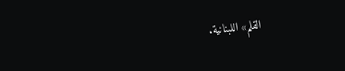القلم» اللبنانية.